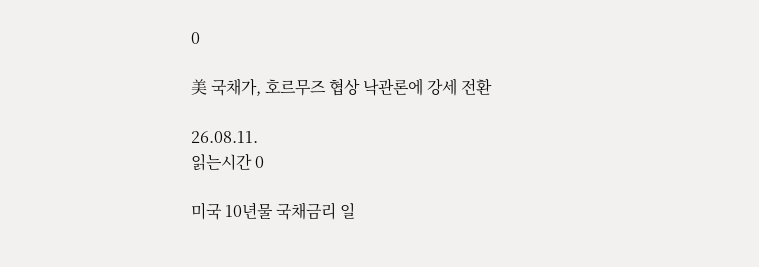0

美 국채가, 호르무즈 협상 낙관론에 강세 전환

26.08.11.
읽는시간 0

미국 10년물 국채금리 일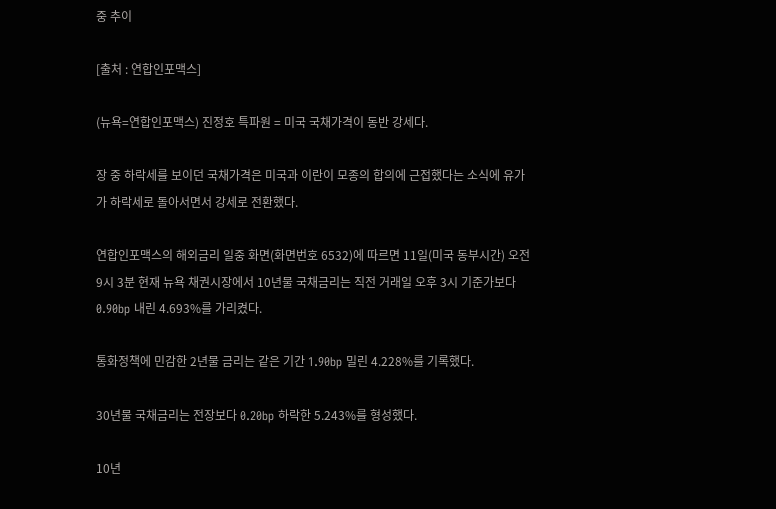중 추이

[출처 : 연합인포맥스]

(뉴욕=연합인포맥스) 진정호 특파원 = 미국 국채가격이 동반 강세다.

장 중 하락세를 보이던 국채가격은 미국과 이란이 모종의 합의에 근접했다는 소식에 유가가 하락세로 돌아서면서 강세로 전환했다.

연합인포맥스의 해외금리 일중 화면(화면번호 6532)에 따르면 11일(미국 동부시간) 오전 9시 3분 현재 뉴욕 채권시장에서 10년물 국채금리는 직전 거래일 오후 3시 기준가보다 0.90bp 내린 4.693%를 가리켰다.

통화정책에 민감한 2년물 금리는 같은 기간 1.90bp 밀린 4.228%를 기록했다.

30년물 국채금리는 전장보다 0.20bp 하락한 5.243%를 형성했다.

10년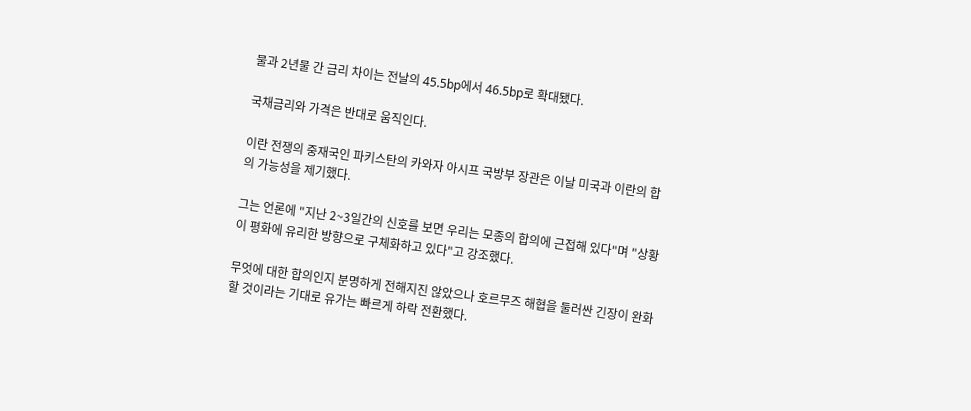물과 2년물 간 금리 차이는 전날의 45.5bp에서 46.5bp로 확대됐다.

국채금리와 가격은 반대로 움직인다.

이란 전쟁의 중재국인 파키스탄의 카와자 아시프 국방부 장관은 이날 미국과 이란의 합의 가능성을 제기했다.

그는 언론에 "지난 2~3일간의 신호를 보면 우리는 모종의 합의에 근접해 있다"며 "상황이 평화에 유리한 방향으로 구체화하고 있다"고 강조했다.

무엇에 대한 합의인지 분명하게 전해지진 않았으나 호르무즈 해협을 둘러싼 긴장이 완화할 것이라는 기대로 유가는 빠르게 하락 전환했다.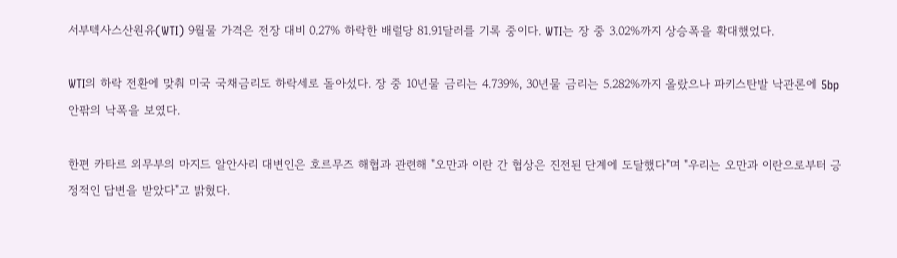서부텍사스산원유(WTI) 9월물 가격은 전장 대비 0.27% 하락한 배럴당 81.91달러를 기록 중이다. WTI는 장 중 3.02%까지 상승폭을 확대했었다.

WTI의 하락 전환에 맞춰 미국 국채금리도 하락세로 돌아섰다. 장 중 10년물 금리는 4.739%, 30년물 금리는 5.282%까지 올랐으나 파키스탄발 낙관론에 5bp 안팎의 낙폭을 보였다.

한편 카타르 외무부의 마지드 알안사리 대변인은 호르무즈 해협과 관련해 "오만과 이란 간 협상은 진전된 단계에 도달했다"며 "우리는 오만과 이란으로부터 긍정적인 답변을 받았다"고 밝혔다.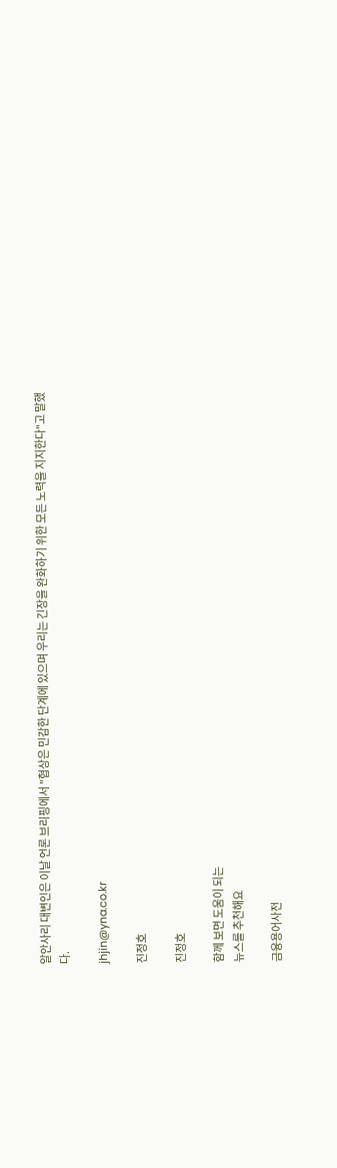알안사리 대변인은 이날 언론 브리핑에서 "협상은 민감한 단계에 있으며 우리는 긴장을 완화하기 위한 모든 노력을 지지한다"고 말했다.

jhjin@yna.co.kr

진정호

진정호

함께 보면 도움이 되는
뉴스를 추천해요

금융용어사전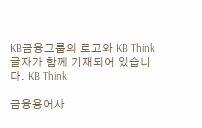KB금융그룹의 로고와 KB Think 글자가 함께 기재되어 있습니다. KB Think

금융용어사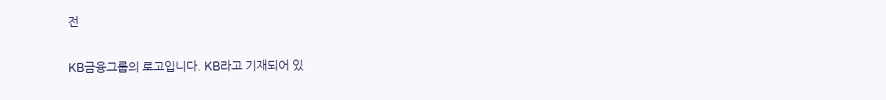전

KB금융그룹의 로고입니다. KB라고 기재되어 있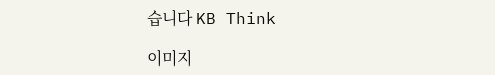습니다 KB Think

이미지